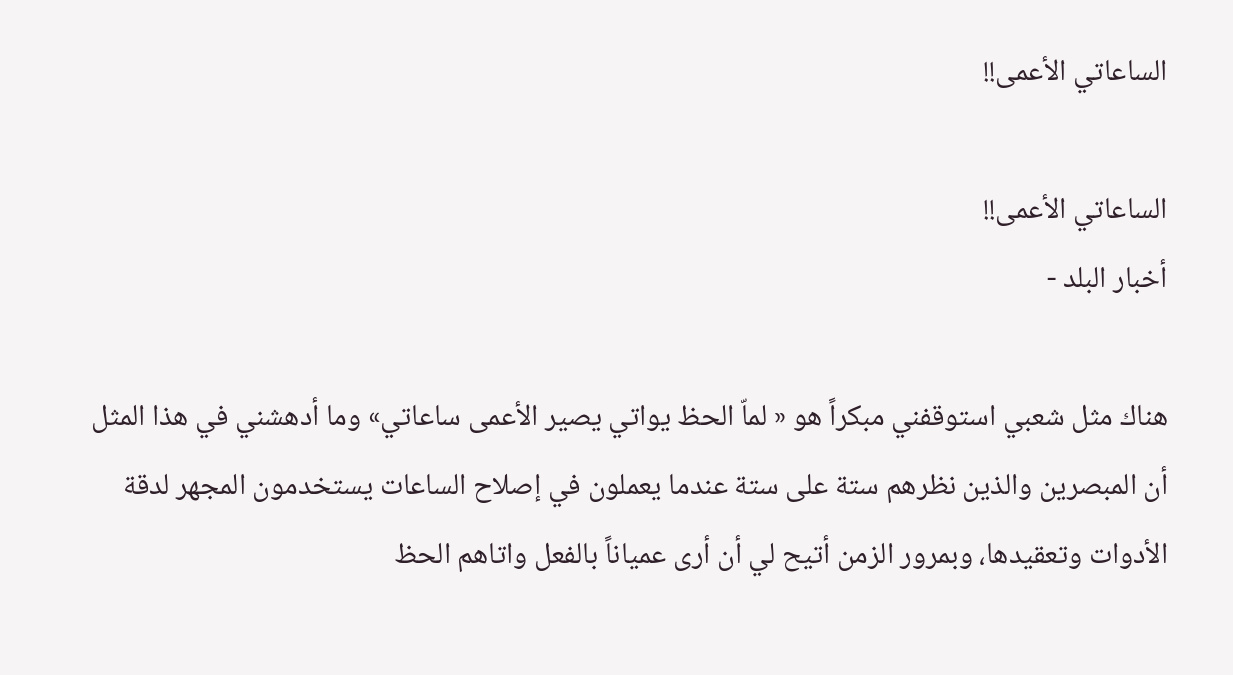الساعاتي الأعمى!!

الساعاتي الأعمى!!
أخبار البلد -

هناك مثل شعبي استوقفني مبكراً هو « لماّ الحظ يواتي يصير الأعمى ساعاتي» وما أدهشني في هذا المثل أن المبصرين والذين نظرهم ستة على ستة عندما يعملون في إصلاح الساعات يستخدمون المجهر لدقة الأدوات وتعقيدها، وبمرور الزمن أتيح لي أن أرى عمياناً بالفعل واتاهم الحظ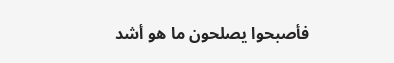فأصبحوا يصلحون ما هو أشد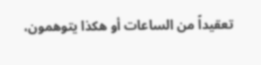تعقيداً من الساعات أو هكذا يتوهمون،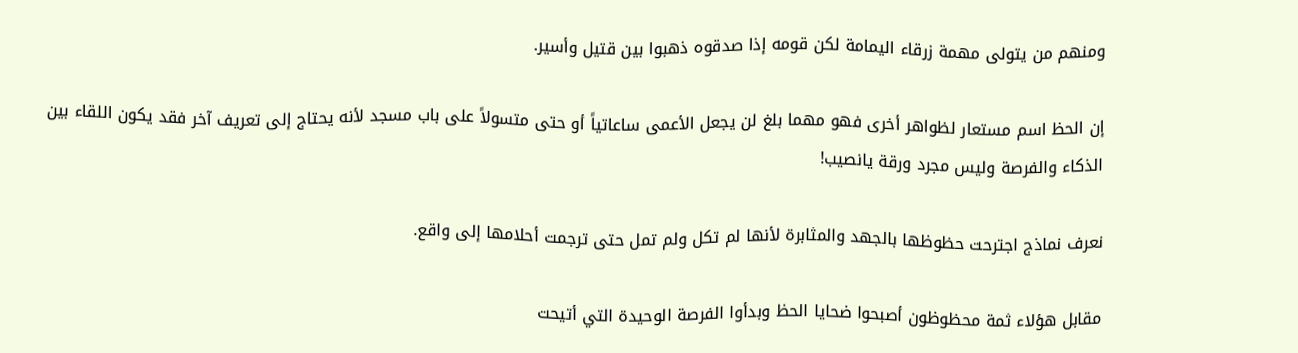ومنهم من يتولى مهمة زرقاء اليمامة لكن قومه إذا صدقوه ذهبوا بين قتيل وأسير.

إن الحظ اسم مستعار لظواهر أخرى فهو مهما بلغ لن يجعل الأعمى ساعاتياً أو حتى متسولاً على باب مسجد لأنه يحتاج إلى تعريف آخر فقد يكون اللقاء بين الذكاء والفرصة وليس مجرد ورقة يانصيب!

نعرف نماذج اجترحت حظوظها بالجهد والمثابرة لأنها لم تكل ولم تمل حتى ترجمت أحلامها إلى واقع.

مقابل هؤلاء ثمة محظوظون أصبحوا ضحايا الحظ وبدأوا الفرصة الوحيدة التي أتيحت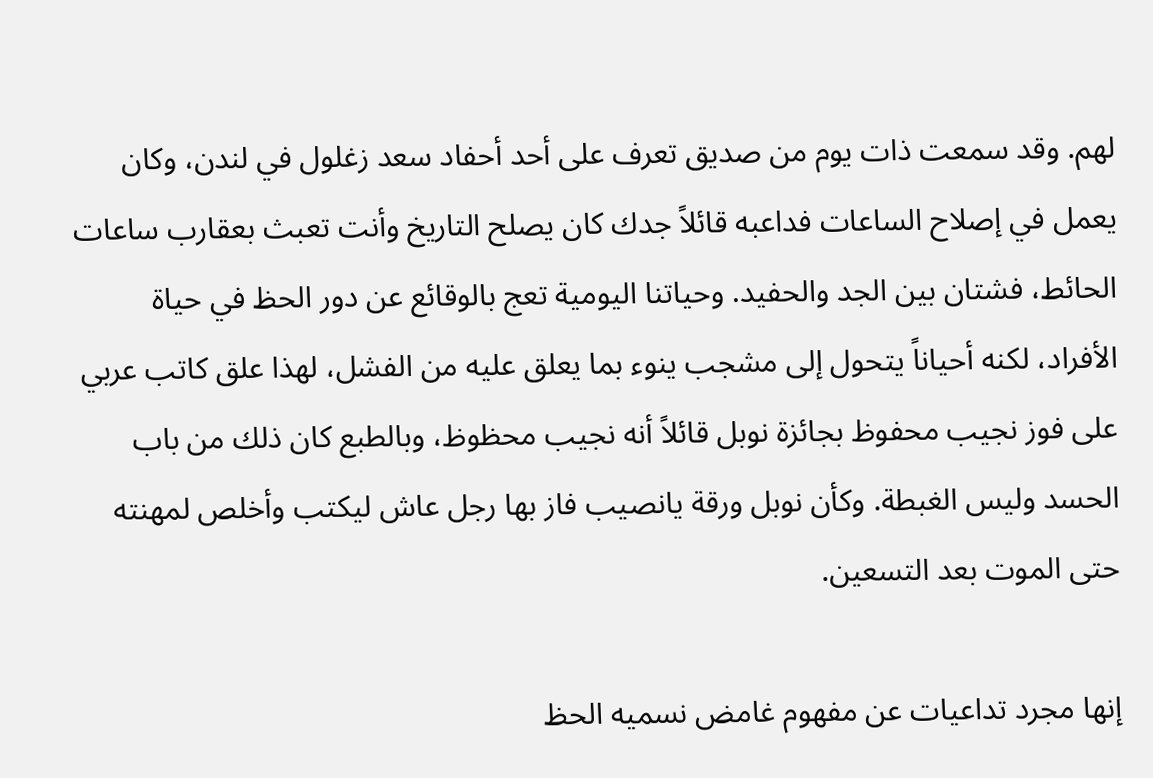لهم. وقد سمعت ذات يوم من صديق تعرف على أحد أحفاد سعد زغلول في لندن، وكان يعمل في إصلاح الساعات فداعبه قائلاً جدك كان يصلح التاريخ وأنت تعبث بعقارب ساعات الحائط، فشتان بين الجد والحفيد. وحياتنا اليومية تعج بالوقائع عن دور الحظ في حياة الأفراد، لكنه أحياناً يتحول إلى مشجب ينوء بما يعلق عليه من الفشل، لهذا علق كاتب عربي على فوز نجيب محفوظ بجائزة نوبل قائلاً أنه نجيب محظوظ، وبالطبع كان ذلك من باب الحسد وليس الغبطة. وكأن نوبل ورقة يانصيب فاز بها رجل عاش ليكتب وأخلص لمهنته حتى الموت بعد التسعين.

إنها مجرد تداعيات عن مفهوم غامض نسميه الحظ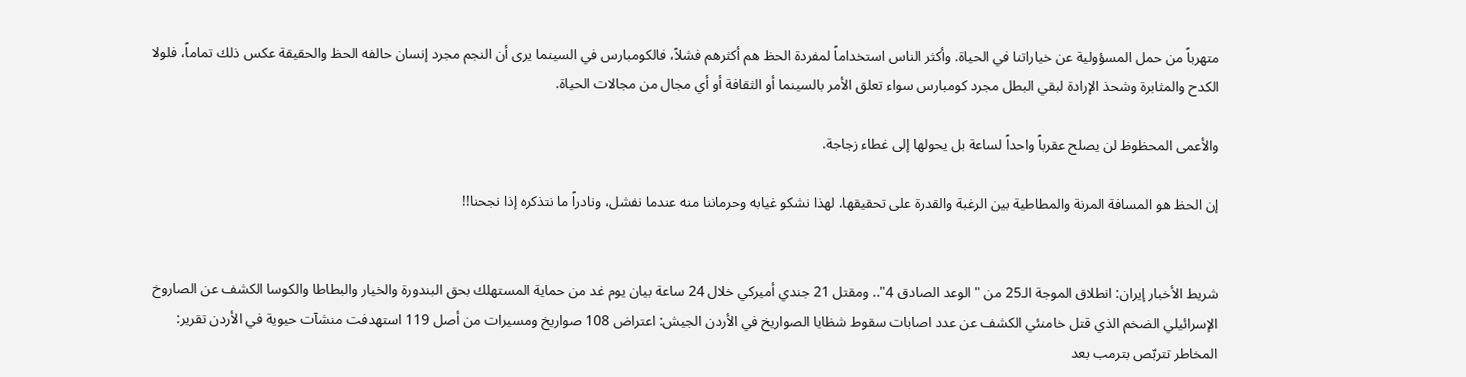متهرباً من حمل المسؤولية عن خياراتنا في الحياة. وأكثر الناس استخداماً لمفردة الحظ هم أكثرهم فشلاً، فالكومبارس في السينما يرى أن النجم مجرد إنسان حالفه الحظ والحقيقة عكس ذلك تماماً، فلولا الكدح والمثابرة وشحذ الإرادة لبقي البطل مجرد كومبارس سواء تعلق الأمر بالسينما أو الثقافة أو أي مجال من مجالات الحياة.

والأعمى المحظوظ لن يصلح عقرباً واحداً لساعة بل يحولها إلى غطاء زجاجة.

إن الحظ هو المسافة المرنة والمطاطية بين الرغبة والقدرة على تحقيقها. لهذا نشكو غيابه وحرماننا منه عندما نفشل، ونادراً ما نتذكره إذا نجحنا!!


شريط الأخبار إيران: انطلاق الموجة الـ25 من "الوعد الصادق 4".. ومقتل 21 جندي أميركي خلال 24 ساعة بيان يوم غد من حماية المستهلك بحق البندورة والخيار والبطاطا والكوسا الكشف عن الصاروخ الإسرائيلي الضخم الذي قتل خامنئي الكشف عن عدد اصابات سقوط شظايا الصواريخ في الأردن الجيش: اعتراض 108 صواريخ ومسيرات من أصل 119 استهدفت منشآت حيوية في الأردن تقرير: المخاطر تتربّص بترمب بعد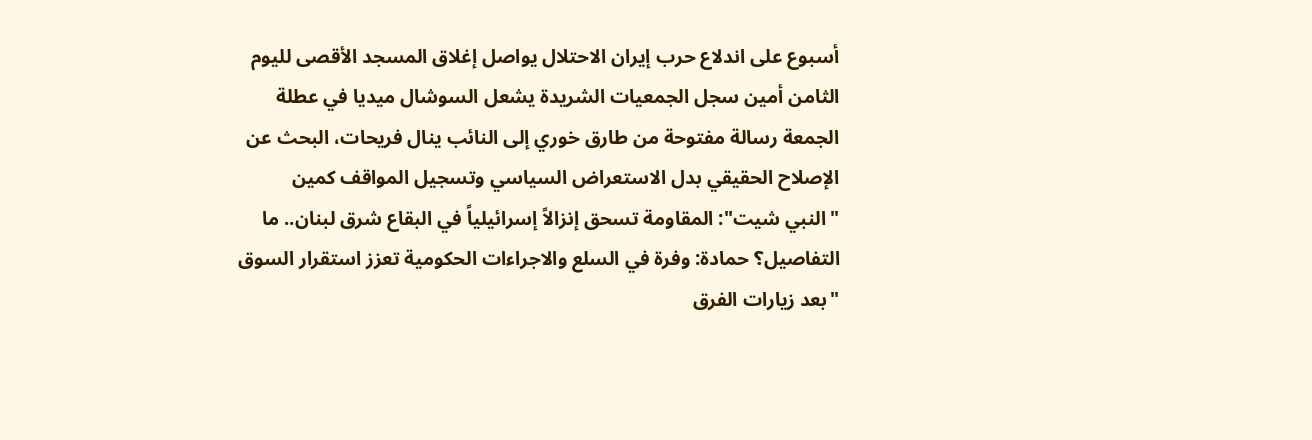أسبوع على اندلاع حرب إيران الاحتلال يواصل إغلاق المسجد الأقصى لليوم الثامن أمين سجل الجمعيات الشريدة يشعل السوشال ميديا في عطلة الجمعة رسالة مفتوحة من طارق خوري إلى النائب ينال فريحات، البحث عن الإصلاح الحقيقي بدل الاستعراض السياسي وتسجيل المواقف كمين "النبي شيت": المقاومة تسحق إنزالاً إسرائيلياً في البقاع شرق لبنان.. ما التفاصيل؟ حمادة: وفرة في السلع والاجراءات الحكومية تعزز استقرار السوق "بعد زيارات الفرق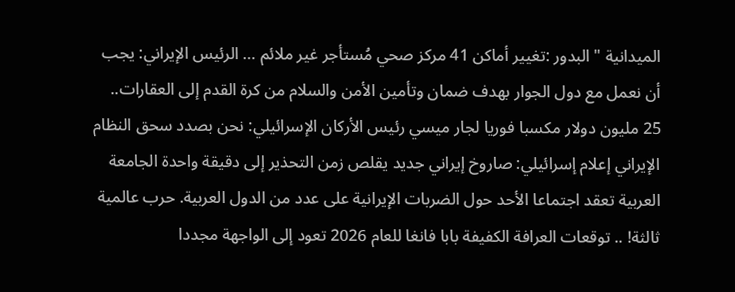الميدانية " البدور :تغيير أماكن 41 مركز صحي مُستأجر غير ملائم … الرئيس الإيراني: يجب أن نعمل مع دول الجوار بهدف ضمان وتأمين الأمن والسلام من كرة القدم إلى العقارات.. 25 مليون دولار مكسبا فوريا لجار ميسي رئيس الأركان الإسرائيلي: نحن بصدد سحق النظام الإيراني إعلام إسرائيلي: صاروخ إيراني جديد يقلص زمن التحذير إلى دقيقة واحدة الجامعة العربية تعقد اجتماعا الأحد حول الضربات الإيرانية على عدد من الدول العربية. حرب عالمية ثالثة! .. توقعات العرافة الكفيفة بابا فانغا للعام 2026 تعود إلى الواجهة مجددا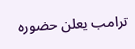ترامب يعلن حضوره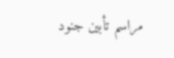مراسم تأبين جنود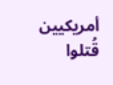أمريكيين قُتلوا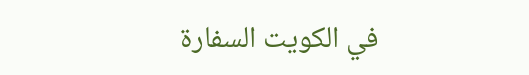في الكويت السفارة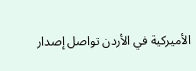الأميركية في الأردن تواصل إصدار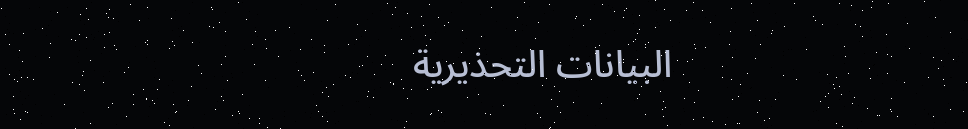البيانات التحذيرية